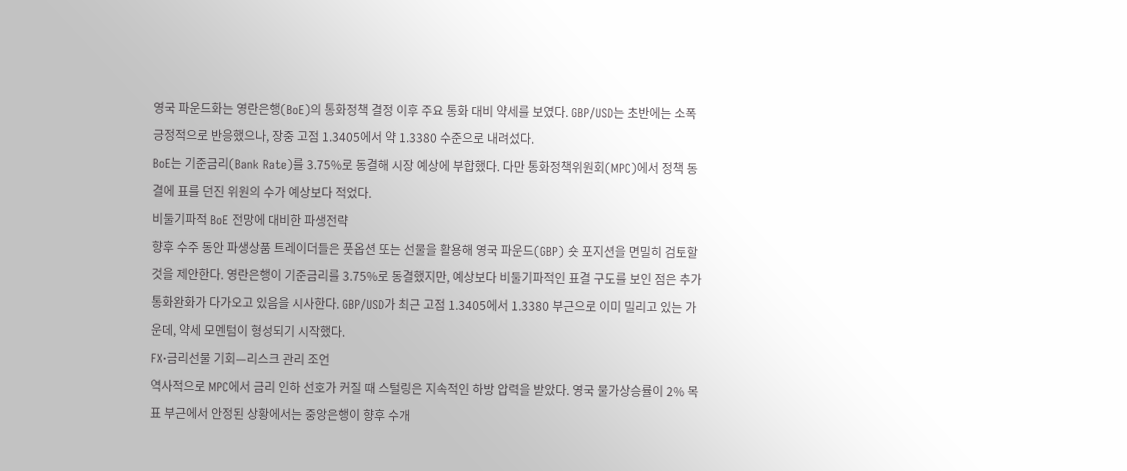영국 파운드화는 영란은행(BoE)의 통화정책 결정 이후 주요 통화 대비 약세를 보였다. GBP/USD는 초반에는 소폭 긍정적으로 반응했으나, 장중 고점 1.3405에서 약 1.3380 수준으로 내려섰다.
BoE는 기준금리(Bank Rate)를 3.75%로 동결해 시장 예상에 부합했다. 다만 통화정책위원회(MPC)에서 정책 동결에 표를 던진 위원의 수가 예상보다 적었다.
비둘기파적 BoE 전망에 대비한 파생전략
향후 수주 동안 파생상품 트레이더들은 풋옵션 또는 선물을 활용해 영국 파운드(GBP) 숏 포지션을 면밀히 검토할 것을 제안한다. 영란은행이 기준금리를 3.75%로 동결했지만, 예상보다 비둘기파적인 표결 구도를 보인 점은 추가 통화완화가 다가오고 있음을 시사한다. GBP/USD가 최근 고점 1.3405에서 1.3380 부근으로 이미 밀리고 있는 가운데, 약세 모멘텀이 형성되기 시작했다.
FX·금리선물 기회—리스크 관리 조언
역사적으로 MPC에서 금리 인하 선호가 커질 때 스털링은 지속적인 하방 압력을 받았다. 영국 물가상승률이 2% 목표 부근에서 안정된 상황에서는 중앙은행이 향후 수개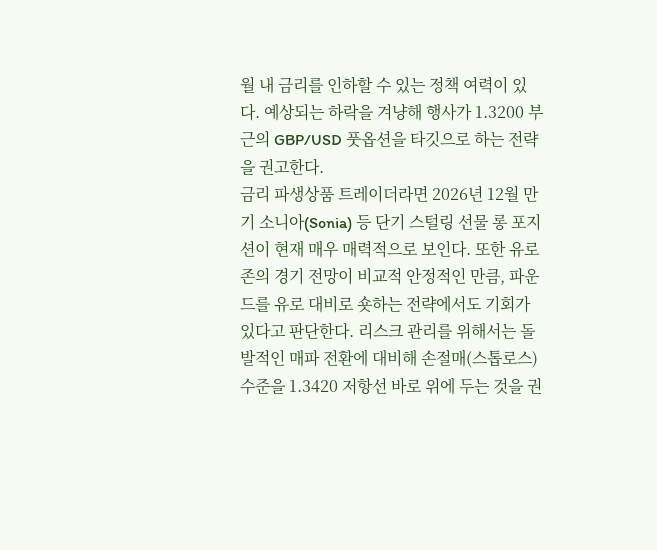월 내 금리를 인하할 수 있는 정책 여력이 있다. 예상되는 하락을 겨냥해 행사가 1.3200 부근의 GBP/USD 풋옵션을 타깃으로 하는 전략을 권고한다.
금리 파생상품 트레이더라면 2026년 12월 만기 소니아(Sonia) 등 단기 스털링 선물 롱 포지션이 현재 매우 매력적으로 보인다. 또한 유로존의 경기 전망이 비교적 안정적인 만큼, 파운드를 유로 대비로 숏하는 전략에서도 기회가 있다고 판단한다. 리스크 관리를 위해서는 돌발적인 매파 전환에 대비해 손절매(스톱로스) 수준을 1.3420 저항선 바로 위에 두는 것을 권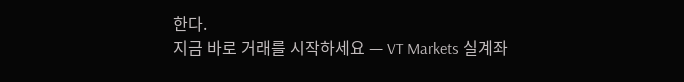한다.
지금 바로 거래를 시작하세요 — VT Markets 실계좌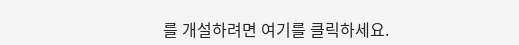를 개설하려면 여기를 클릭하세요.